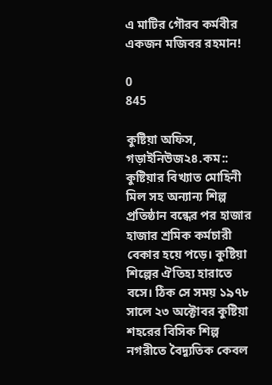এ মাটির গৌরব কর্মবীর একজন মজিবর রহমান!

0
845

কুষ্টিয়া অফিস, গড়াইনিউজ২৪.কম:: কুষ্টিয়ার বিখ্যাত মোহিনী মিল সহ অন্যান্য শিল্প প্রতিষ্ঠান বন্ধের পর হাজার হাজার শ্রমিক কর্মচারী বেকার হয়ে পড়ে। কুষ্টিয়া শিল্পের ঐতিহ্য হারাতে বসে। ঠিক সে সময় ১৯৭৮ সালে ২৩ অক্টোবর কুষ্টিয়া শহরের বিসিক শিল্প নগরীতে বৈদ্যুতিক কেবল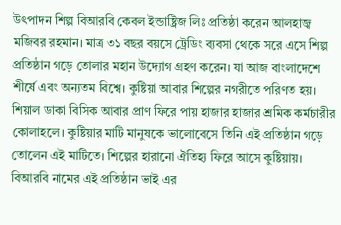উৎপাদন শিল্প বিআরবি কেবল ইন্ডাষ্ট্রিজ লিঃ প্রতিষ্ঠা করেন আলহাজ্ব মজিবর রহমান। মাত্র ৩১ বছর বয়সে ট্রেডিং ব্যবসা থেকে সরে এসে শিল্প প্রতিষ্ঠান গড়ে তোলার মহান উদ্যোগ গ্রহণ করেন। যা আজ বাংলাদেশে শীর্ষে এবং অন্যতম বিশ্বে। কুষ্টিয়া আবার শিল্পের নগরীতে পরিণত হয়। শিয়াল ডাকা বিসিক আবার প্রাণ ফিরে পায় হাজার হাজার শ্রমিক কর্মচারীর কোলাহলে। কুষ্টিয়ার মাটি মানুষকে ভালোবেসে তিনি এই প্রতিষ্ঠান গড়ে তোলেন এই মাটিতে। শিল্পের হারানো ঐতিহ্য ফিরে আসে কুষ্টিয়ায়। বিআরবি নামের এই প্রতিষ্ঠান ভাই এর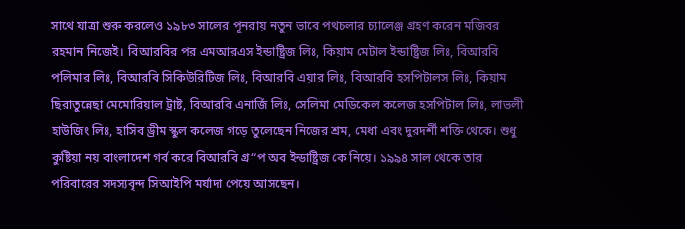সাথে যাত্রা শুরু করলেও ১৯৮৩ সালের পূনরায় নতুন ভাবে পথচলার চ্যালেঞ্জ গ্রহণ করেন মজিবর রহমান নিজেই। বিআরবির পর এমআরএস ইন্ডাষ্ট্রিজ লিঃ, কিয়াম মেটাল ইন্ডাষ্ট্রিজ লিঃ, বিআরবি পলিমার লিঃ, বিআরবি সিকিউরিটিজ লিঃ, বিআরবি এয়ার লিঃ, বিআরবি হসপিটালস লিঃ, কিয়াম ছিরাতুন্নেছা মেমোরিয়াল ট্রাষ্ট, বিআরবি এনার্জি লিঃ, সেলিমা মেডিকেল কলেজ হসপিটাল লিঃ, লাভলী হাউজিং লিঃ, হাসিব ড্রীম স্কুল কলেজ গড়ে তুলেছেন নিজের শ্রম, মেধা এবং দুরদর্শী শক্তি থেকে। শুধু কুষ্টিয়া নয় বাংলাদেশ গর্ব করে বিআরবি গ্র“প অব ইন্ডাষ্ট্রিজ কে নিয়ে। ১৯৯৪ সাল থেকে তার পরিবারের সদস্যবৃন্দ সিআইপি মর্যাদা পেয়ে আসছেন।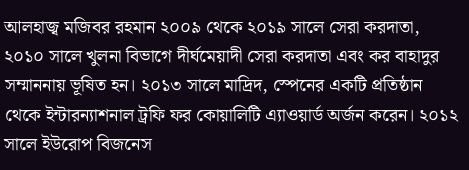আলহাজ্ব মজিবর রহমান ২০০৯ থেকে ২০১৯ সালে সেরা করদাতা, ২০১০ সালে খুলনা বিভাগে দীর্ঘমেয়াদী সেরা করদাতা এবং কর বাহাদুর সম্মাননায় ভূষিত হন। ২০১৩ সালে মাদ্রিদ, স্পেনের একটি প্রতিষ্ঠান থেকে ইন্টারন্যাশনাল ট্রফি ফর কোয়ালিটি এ্যাওয়ার্ড অর্জন করেন। ২০১২ সালে ইউরোপ বিজনেস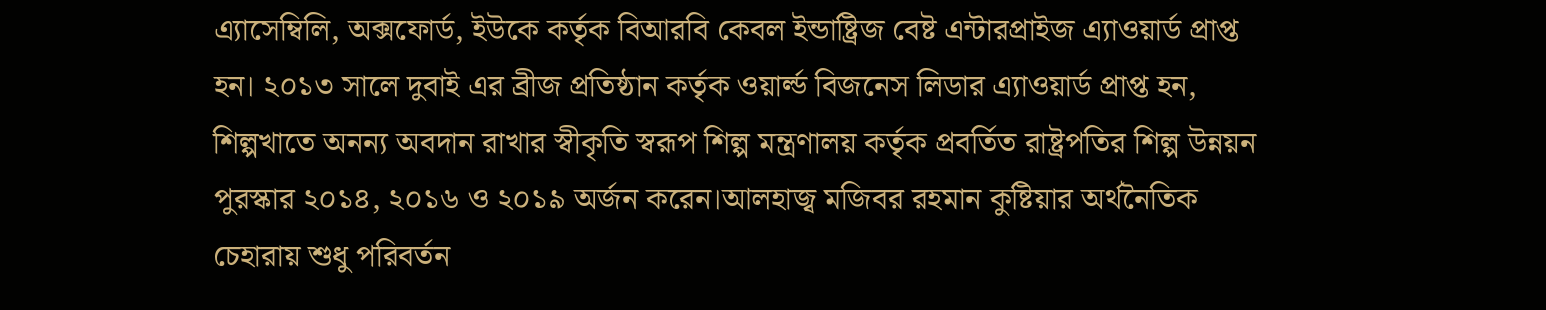এ্যাসেম্বিলি, অক্সফোর্ড, ইউকে কর্তৃক বিআরবি কেবল ইন্ডাষ্ট্রিজ বেষ্ট এন্টারপ্রাইজ এ্যাওয়ার্ড প্রাপ্ত হন। ২০১৩ সালে দুবাই এর ব্রীজ প্রতিষ্ঠান কর্তৃক ওয়ার্ল্ড বিজনেস লিডার এ্যাওয়ার্ড প্রাপ্ত হন, শিল্পখাতে অনন্য অবদান রাখার স্বীকৃতি স্বরূপ শিল্প মন্ত্রণালয় কর্তৃক প্রবর্তিত রাষ্ট্রপতির শিল্প উন্নয়ন পুরস্কার ২০১৪, ২০১৬ ও ২০১৯ অর্জন করেন।আলহাজ্ব মজিবর রহমান কুষ্টিয়ার অর্থনৈতিক চেহারায় শুধু পরিবর্তন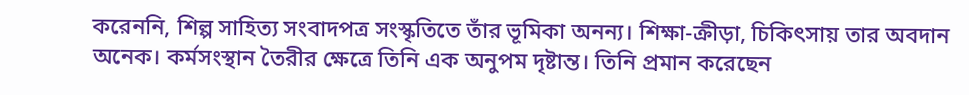করেননি, শিল্প সাহিত্য সংবাদপত্র সংস্কৃতিতে তাঁর ভূমিকা অনন্য। শিক্ষা-ক্রীড়া, চিকিৎসায় তার অবদান অনেক। কর্মসংস্থান তৈরীর ক্ষেত্রে তিনি এক অনুপম দৃষ্টান্ত। তিনি প্রমান করেছেন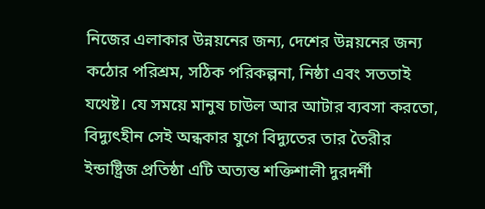নিজের এলাকার উন্নয়নের জন্য, দেশের উন্নয়নের জন্য কঠোর পরিশ্রম, সঠিক পরিকল্পনা, নিষ্ঠা এবং সততাই যথেষ্ট। যে সময়ে মানুষ চাউল আর আটার ব্যবসা করতো, বিদ্যুৎহীন সেই অন্ধকার যুগে বিদ্যুতের তার তৈরীর ইন্ডাষ্ট্রিজ প্রতিষ্ঠা এটি অত্যন্ত শক্তিশালী দুরদর্শী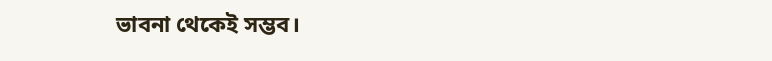ভাবনা থেকেই সম্ভব।